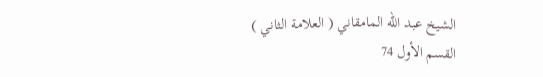الشيخ عبد الله المامقاني ( العلامة الثاني )
القسم الأول 74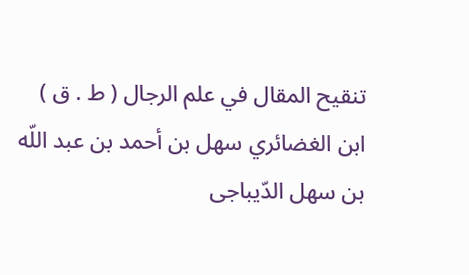تنقيح المقال في علم الرجال ( ط . ق )
ابن الغضائري سهل بن أحمد بن عبد اللّه بن سهل الدّيباجى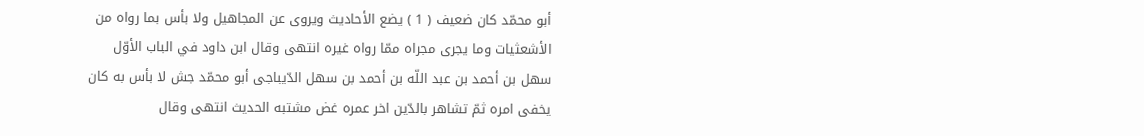أبو محمّد كان ضعيف ( 1 ) يضع الأحاديث ويروى عن المجاهيل ولا بأس بما رواه من الأشعثيات وما يجرى مجراه ممّا رواه غيره انتهى وقال ابن داود في الباب الأوّل سهل بن أحمد بن عبد اللّه بن أحمد بن سهل الدّيباجى أبو محمّد جش لا بأس به كان يخفى امره ثمّ تشاهر بالدّين اخر عمره غض مشتبه الحديث انتهى وقال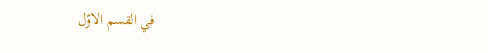في القسم الاوّل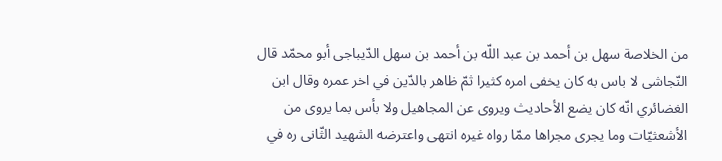من الخلاصة سهل بن أحمد بن عبد اللّه بن أحمد بن سهل الدّيباجى أبو محمّد قال النّجاشى لا باس به كان يخفى امره كثيرا ثمّ ظاهر بالدّين في اخر عمره وقال ابن الغضائري انّه كان يضع الأحاديث ويروى عن المجاهيل ولا بأس بما يروى من الأشعثيّات وما يجرى مجراها ممّا رواه غيره انتهى واعترضه الشهيد الثّانى ره في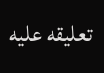تعليقه عليه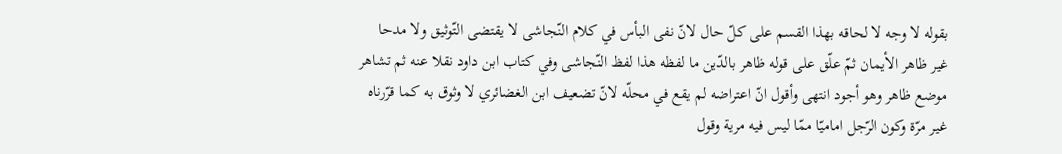بقوله لا وجه لا لحاقه بهذا القسم على كلّ حال لانّ نفى البأس في كلام النّجاشى لا يقتضى التّوثيق ولا مدحا غير ظاهر الأيمان ثمّ علّق على قوله ظاهر بالدّين ما لفظه هذا لفظ النّجاشى وفي كتاب ابن داود نقلا عنه ثم تشاهر موضع ظاهر وهو أجود انتهى وأقول انّ اعتراضه لم يقع في محلّه لانّ تضعيف ابن الغضائري لا وثوق به كما قرّرناه غير مرّة وكون الرّجل اماميّا ممّا ليس فيه مرية وقول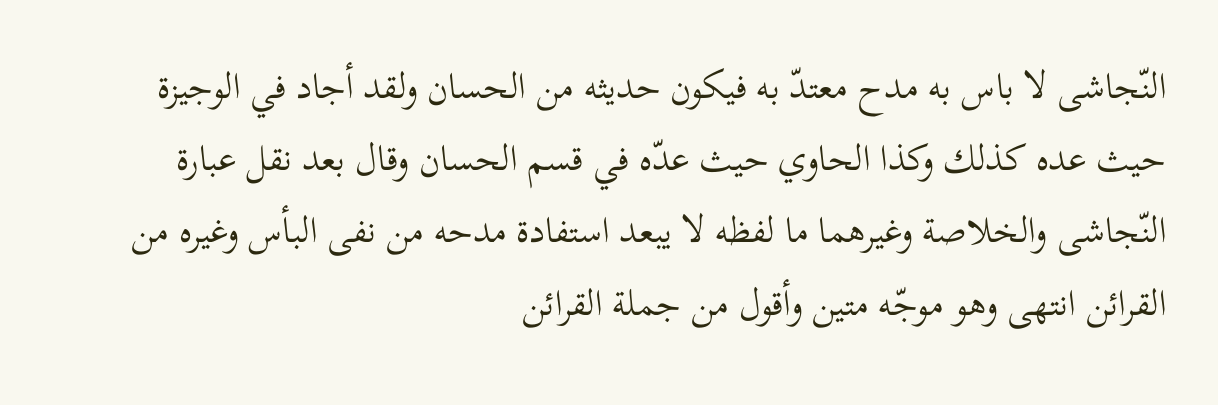النّجاشى لا باس به مدح معتدّ به فيكون حديثه من الحسان ولقد أجاد في الوجيزة حيث عده كذلك وكذا الحاوي حيث عدّه في قسم الحسان وقال بعد نقل عبارة النّجاشى والخلاصة وغيرهما ما لفظه لا يبعد استفادة مدحه من نفى البأس وغيره من القرائن انتهى وهو موجّه متين وأقول من جملة القرائن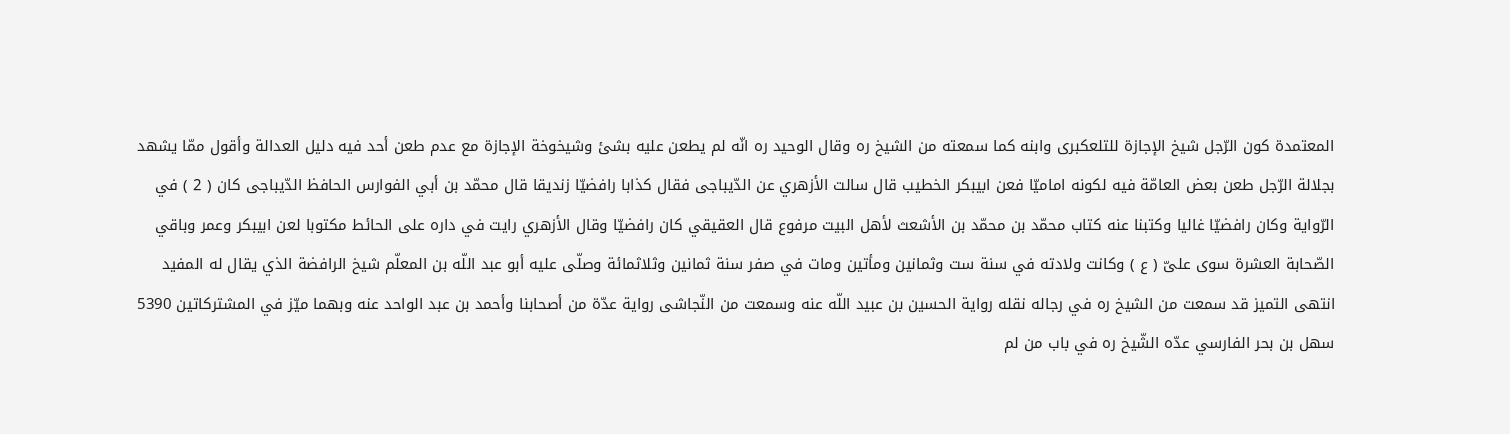المعتمدة كون الرّجل شيخ الإجازة للتلعكبرى وابنه كما سمعته من الشيخ ره وقال الوحيد ره انّه لم يطعن عليه بشئ وشيخوخة الإجازة مع عدم طعن أحد فيه دليل العدالة وأقول ممّا يشهد بجلالة الرّجل طعن بعض العامّة فيه لكونه اماميّا فعن ابيبكر الخطيب قال سالت الأزهري عن الدّيباجى فقال كذابا رافضيّا زنديقا قال محمّد بن أبي الفوارس الحافظ الدّيباجى كان ( 2 ) في الرّواية وكان رافضيّا غاليا وكتبنا عنه كتاب محمّد بن محمّد بن الأشعث لأهل البيت مرفوع قال العقيقي كان رافضيّا وقال الأزهري رايت في داره على الحائط مكتوبا لعن ابيبكر وعمر وباقي الصّحابة العشرة سوى علىّ ( ع ) وكانت ولادته في سنة ست وثمانين ومأتين ومات في صفر سنة ثمانين وثلاثمائة وصلّى عليه أبو عبد اللّه بن المعلّم شيخ الرافضة الذي يقال له المفيد انتهى التميز قد سمعت من الشيخ ره في رجاله نقله رواية الحسين بن عبيد اللّه عنه وسمعت من النّجاشى رواية عدّة من أصحابنا وأحمد بن عبد الواحد عنه وبهما ميّز في المشتركاتين 5390 سهل بن بحر الفارسي عدّه الشّيخ ره في باب من لم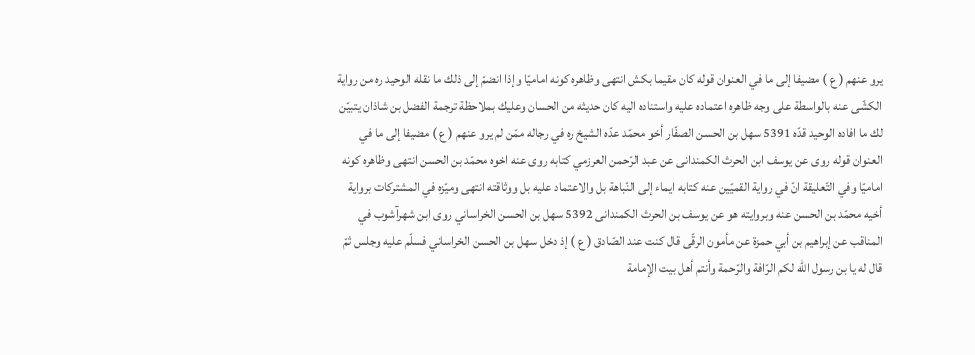يرو عنهم ( ع ) مضيفا إلى ما في العنوان قوله كان مقيما بكش انتهى وظاهره كونه اماميّا وإذا انضمّ إلى ذلك ما نقله الوحيد ره من رواية الكشّى عنه بالواسطة على وجه ظاهره اعتماده عليه واستناده اليه كان حديثه من الحسان وعليك بملاحظة ترجمة الفضل بن شاذان يتبيّن لك ما افاده الوحيد قدّه 5391 سهل بن الحسن الصفّار أخو محمّد عدّه الشيخ ره في رجاله ممّن لم يرو عنهم ( ع ) مضيفا إلى ما في العنوان قوله روى عن يوسف ابن الحرث الكمندانى عن عبد الرّحمن العرزمي كتابه روى عنه اخوه محمّد بن الحسن انتهى وظاهره كونه اماميّا وفي التّعليقة انّ في رواية القميّين عنه كتابه ايماء إلى النّباهة بل والاعتماد عليه بل ووثاقته انتهى وميّزه في المشتركات برواية أخيه محمّد بن الحسن عنه وبروايته هو عن يوسف بن الحرث الكمندانى 5392 سهل بن الحسن الخراساني روى ابن شهرآشوب في المناقب عن إبراهيم بن أبي حمزة عن مأمون الرقّى قال كنت عند الصّادق ( ع ) إذ دخل سهل بن الحسن الخراساني فسلّم عليه وجلس ثمّ قال له يا بن رسول اللّه لكم الرّافة والرّحمة وأنتم أهل بيت الإمامة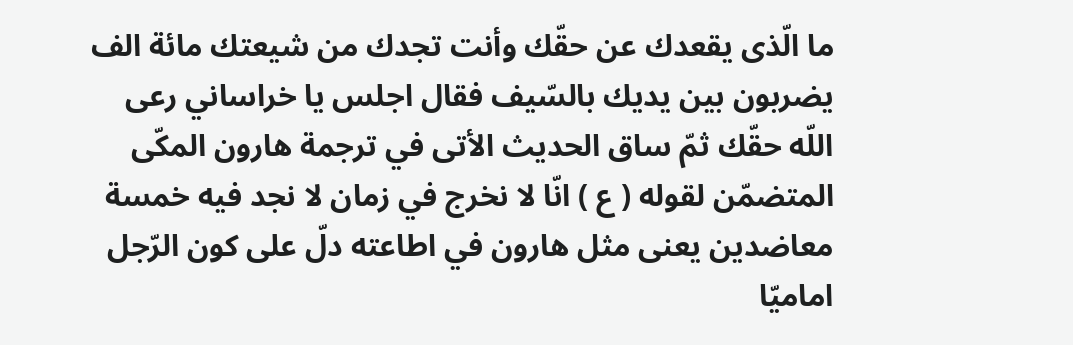ما الّذى يقعدك عن حقّك وأنت تجدك من شيعتك مائة الف يضربون بين يديك بالسّيف فقال اجلس يا خراساني رعى اللّه حقّك ثمّ ساق الحديث الأتى في ترجمة هارون المكّى المتضمّن لقوله ( ع ) انّا لا نخرج في زمان لا نجد فيه خمسة معاضدين يعنى مثل هارون في اطاعته دلّ على كون الرّجل اماميّا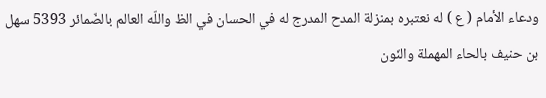ودعاء الأمام ( ع ) له نعتبره بمنزلة المدح المدرج له في الحسان في الظ واللّه العالم بالضّمائر 5393 سهل بن حنيف بالحاء المهملة والنّون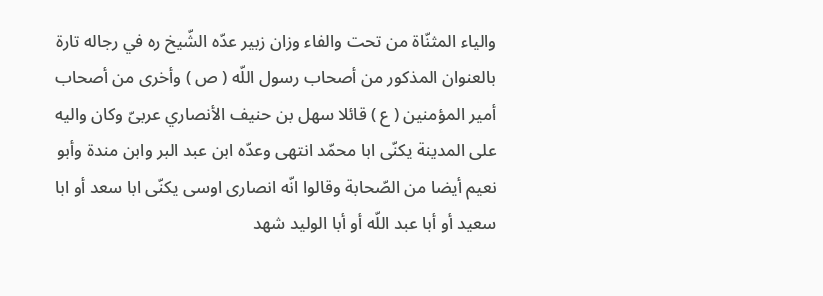والياء المثنّاة من تحت والفاء وزان زبير عدّه الشّيخ ره في رجاله تارة بالعنوان المذكور من أصحاب رسول اللّه ( ص ) وأخرى من أصحاب أمير المؤمنين ( ع ) قائلا سهل بن حنيف الأنصاري عربىّ وكان واليه على المدينة يكنّى ابا محمّد انتهى وعدّه ابن عبد البر وابن مندة وأبو نعيم أيضا من الصّحابة وقالوا انّه انصارى اوسى يكنّى ابا سعد أو ابا سعيد أو أبا عبد اللّه أو أبا الوليد شهد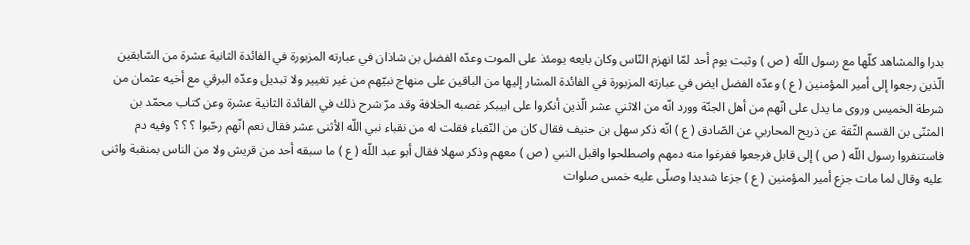بدرا والمشاهد كلّها مع رسول اللّه ( ص ) وثبت يوم أحد لمّا انهزم النّاس وكان بايعه يومئذ على الموت وعدّه الفضل بن شاذان في عبارته المزبورة في الفائدة الثانية عشرة من السّابقين الّذين رجعوا إلى أمير المؤمنين ( ع ) وعدّه الفضل ايض في عبارته المزبورة في الفائدة المشار إليها من الباقين على منهاج نبيّهم من غير تغيير ولا تبديل وعدّه البرقي مع أخيه عثمان من شرطة الخميس وروى ما يدل على انّهم من أهل الجنّة وورد انّه من الاثني عشر الّذين أنكروا على ابيبكر غصبه الخلافة وقد مرّ شرح ذلك في الفائدة الثانية عشرة وعن كتاب محمّد بن المثنّى بن القسم الثّقة عن ذريح المحاربي عن الصّادق ( ع ) انّه ذكر سهل بن حنيف فقال كان من النّقباء فقلت له من نقباء نبي اللّه الأثنى عشر فقال نعم انّهم رحّبوا ؟ ؟ ؟ وفيه دم فاستنفروا رسول اللّه ( ص ) إلى قابل فرجعوا ففرغوا منه دمهم واصطلحوا واقبل النبي ( ص ) معهم وذكر سهلا فقال أبو عبد اللّه ( ع ) ما سبقه أحد من قريش ولا من الناس بمنقبة واثنى عليه وقال لما مات جزع أمير المؤمنين ( ع ) جزعا شديدا وصلّى عليه خمس صلوات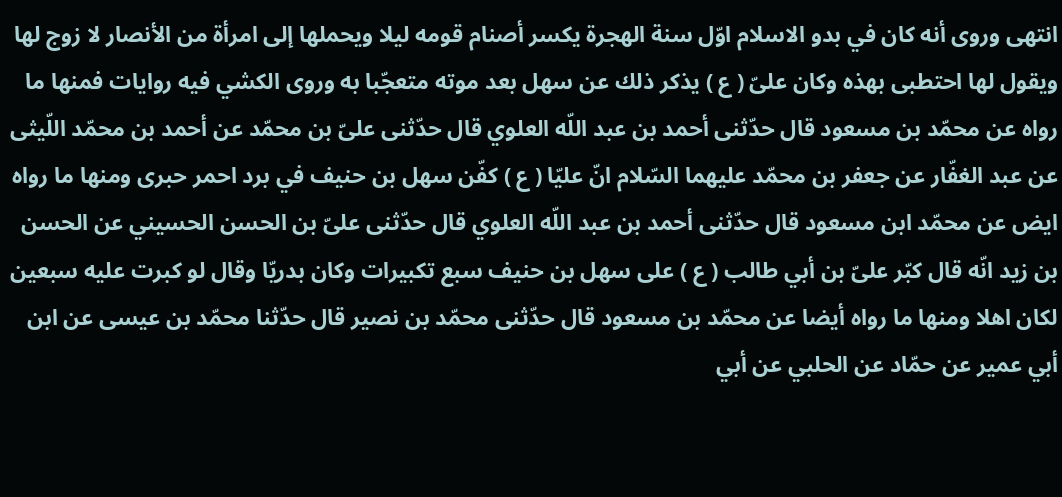انتهى وروى أنه كان في بدو الاسلام اوّل سنة الهجرة يكسر أصنام قومه ليلا ويحملها إلى امرأة من الأنصار لا زوج لها ويقول لها احتطبى بهذه وكان علىّ ( ع ) يذكر ذلك عن سهل بعد موته متعجّبا به وروى الكشي فيه روايات فمنها ما رواه عن محمّد بن مسعود قال حدّثنى أحمد بن عبد اللّه العلوي قال حدّثنى علىّ بن محمّد عن أحمد بن محمّد اللّيثى عن عبد الغفّار عن جعفر بن محمّد عليهما السّلام انّ عليّا ( ع ) كفّن سهل بن حنيف في برد احمر حبرى ومنها ما رواه ايض عن محمّد ابن مسعود قال حدّثنى أحمد بن عبد اللّه العلوي قال حدّثنى علىّ بن الحسن الحسيني عن الحسن بن زيد انّه قال كبّر علىّ بن أبي طالب ( ع ) على سهل بن حنيف سبع تكبيرات وكان بدريّا وقال لو كبرت عليه سبعين لكان اهلا ومنها ما رواه أيضا عن محمّد بن مسعود قال حدّثنى محمّد بن نصير قال حدّثنا محمّد بن عيسى عن ابن أبي عمير عن حمّاد عن الحلبي عن أبي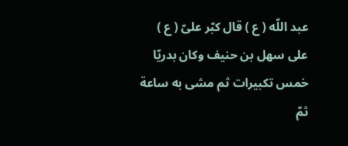عبد اللّه ( ع ) قال كبّر علىّ ( ع ) على سهل بن حنيف وكان بدريّا خمس تكبيرات ثم مشى به ساعة ثمّ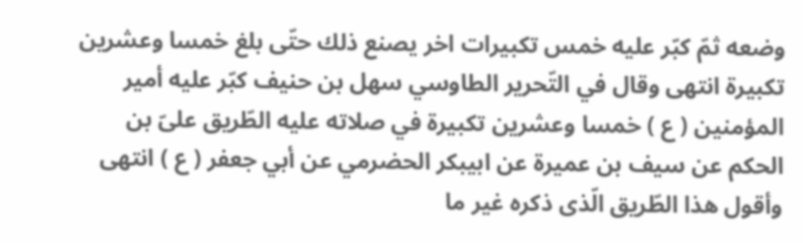وضعه ثمّ كبّر عليه خمس تكبيرات اخر يصنع ذلك حتّى بلغ خمسا وعشرين تكبيرة انتهى وقال في التّحرير الطاوسي سهل بن حنيف كبّر عليه أمير المؤمنين ( ع ) خمسا وعشرين تكبيرة في صلاته عليه الطّريق علىّ بن الحكم عن سيف بن عميرة عن ابيبكر الحضرمي عن أبي جعفر ( ع ) انتهى وأقول هذا الطّريق الّذى ذكره غير ما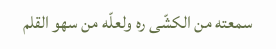سمعته من الكشّى ره ولعلّه من سهو القلم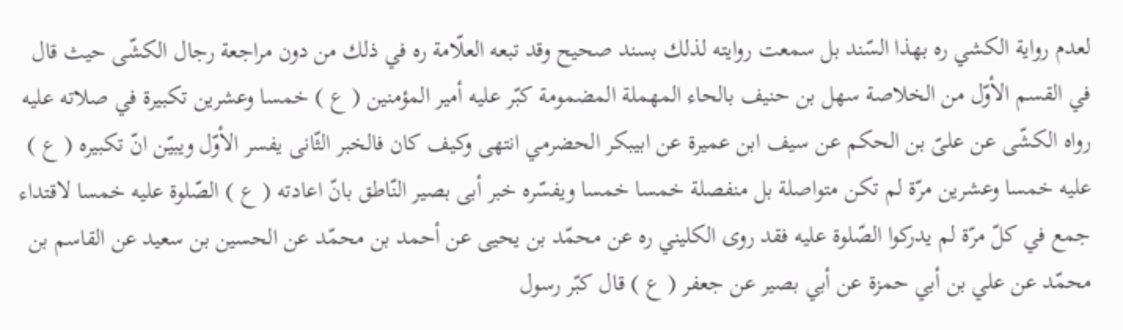لعدم رواية الكشي ره بهذا السّند بل سمعت روايته لذلك بسند صحيح وقد تبعه العلّامة ره في ذلك من دون مراجعة رجال الكشّى حيث قال في القسم الأوّل من الخلاصة سهل بن حنيف بالحاء المهملة المضمومة كبّر عليه أمير المؤمنين ( ع ) خمسا وعشرين تكبيرة في صلاته عليه رواه الكشّى عن علىّ بن الحكم عن سيف ابن عميرة عن ابيبكر الحضرمي انتهى وكيف كان فالخبر الثّانى يفسر الأوّل ويبيّن انّ تكبيره ( ع ) عليه خمسا وعشرين مرّة لم تكن متواصلة بل منفصلة خمسا خمسا ويفسّره خبر أبى بصير النّاطق بانّ اعادته ( ع ) الصّلوة عليه خمسا لاقتداء جمع في كلّ مرّة لم يدركوا الصّلوة عليه فقد روى الكليني ره عن محمّد بن يحيى عن أحمد بن محمّد عن الحسين بن سعيد عن القاسم بن محمّد عن علي بن أبي حمزة عن أبي بصير عن جعفر ( ع ) قال كبّر رسول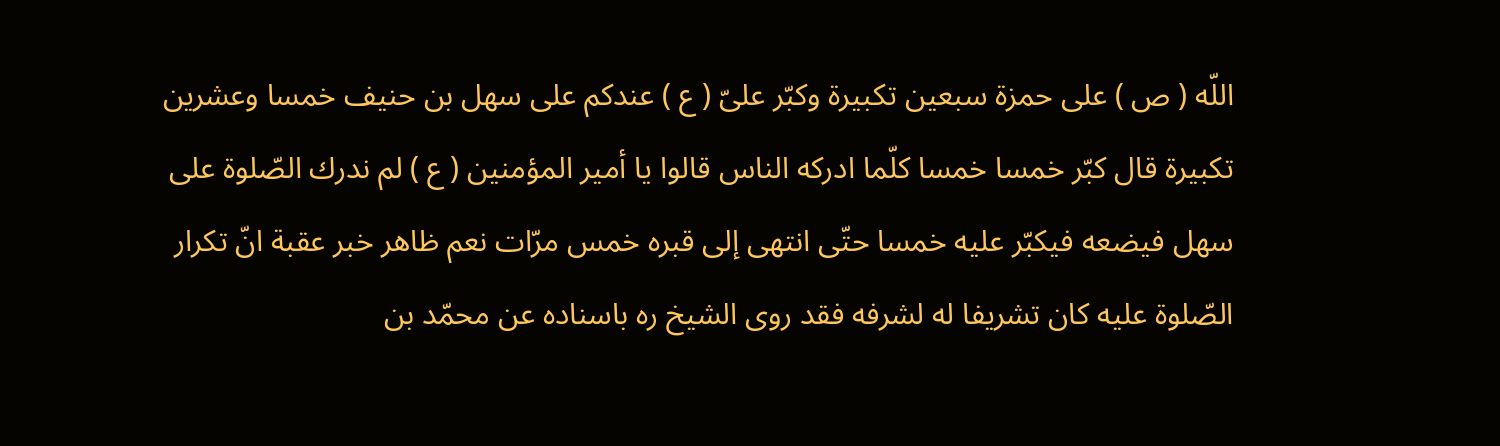اللّه ( ص ) على حمزة سبعين تكبيرة وكبّر علىّ ( ع ) عندكم على سهل بن حنيف خمسا وعشرين تكبيرة قال كبّر خمسا خمسا كلّما ادركه الناس قالوا يا أمير المؤمنين ( ع ) لم ندرك الصّلوة على سهل فيضعه فيكبّر عليه خمسا حتّى انتهى إلى قبره خمس مرّات نعم ظاهر خبر عقبة انّ تكرار الصّلوة عليه كان تشريفا له لشرفه فقد روى الشيخ ره باسناده عن محمّد بن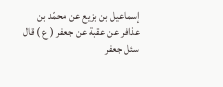إسماعيل بن بزيع عن محمّد بن عذافر عن عقبة عن جعفر ( ع ) قال سئل جعفر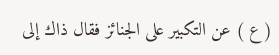( ع ) عن التكبير على الجنائز فقال ذاك إلى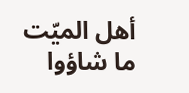أهل الميّت ما شاؤوا